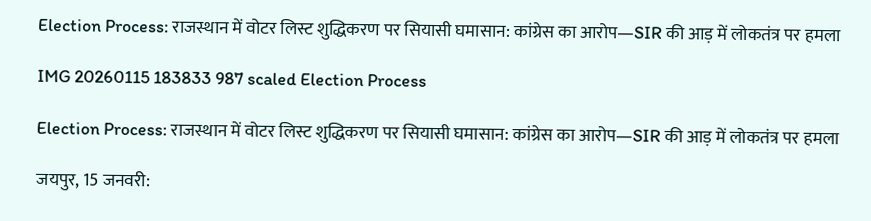Election Process: राजस्थान में वोटर लिस्ट शुद्धिकरण पर सियासी घमासान: कांग्रेस का आरोप—SIR की आड़ में लोकतंत्र पर हमला

IMG 20260115 183833 987 scaled Election Process

Election Process: राजस्थान में वोटर लिस्ट शुद्धिकरण पर सियासी घमासान: कांग्रेस का आरोप—SIR की आड़ में लोकतंत्र पर हमला

जयपुर, 15 जनवरी: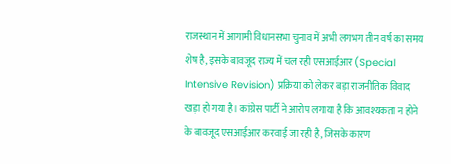राजस्थान में आगामी विधानसभा चुनाव में अभी लगभग तीन वर्ष का समय शेष है, इसके बावजूद राज्य में चल रही एसआईआर (Special Intensive Revision) प्रक्रिया को लेकर बड़ा राजनीतिक विवाद खड़ा हो गया है। कांग्रेस पार्टी ने आरोप लगाया है कि आवश्यकता न होने के बावजूद एसआईआर करवाई जा रही है, जिसके कारण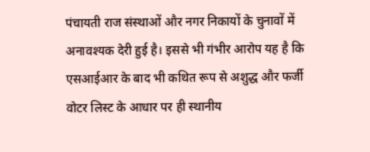पंचायती राज संस्थाओं और नगर निकायों के चुनावों में अनावश्यक देरी हुई है। इससे भी गंभीर आरोप यह है कि एसआईआर के बाद भी कथित रूप से अशुद्ध और फर्जी वोटर लिस्ट के आधार पर ही स्थानीय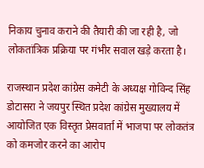निकाय चुनाव कराने की तैयारी की जा रही है, जो लोकतांत्रिक प्रक्रिया पर गंभीर सवाल खड़े करता है।

राजस्थान प्रदेश कांग्रेस कमेटी के अध्यक्ष गोविन्द सिंह डोटासरा ने जयपुर स्थित प्रदेश कांग्रेस मुख्यालय में आयोजित एक विस्तृत प्रेसवार्ता में भाजपा पर लोकतंत्र को कमजोर करने का आरोप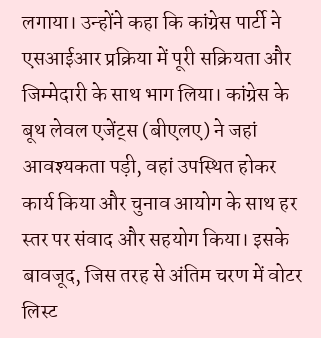लगाया। उन्होंने कहा कि कांग्रेस पार्टी ने एसआईआर प्रक्रिया में पूरी सक्रियता और जिम्मेदारी के साथ भाग लिया। कांग्रेस के बूथ लेवल एजेंट्स (बीएलए) ने जहां आवश्यकता पड़ी, वहां उपस्थित होकर कार्य किया और चुनाव आयोग के साथ हर स्तर पर संवाद और सहयोग किया। इसके बावजूद, जिस तरह से अंतिम चरण में वोटर लिस्ट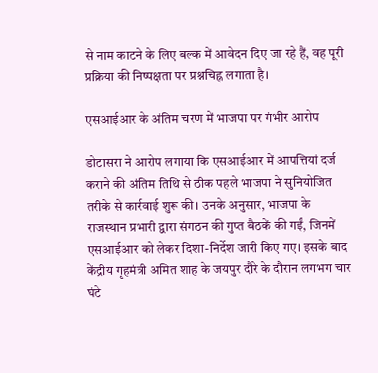से नाम काटने के लिए बल्क में आवेदन दिए जा रहे हैं, वह पूरी प्रक्रिया की निष्पक्षता पर प्रश्नचिह्न लगाता है।

एसआईआर के अंतिम चरण में भाजपा पर गंभीर आरोप

डोटासरा ने आरोप लगाया कि एसआईआर में आपत्तियां दर्ज कराने की अंतिम तिथि से ठीक पहले भाजपा ने सुनियोजित तरीके से कार्रवाई शुरू की। उनके अनुसार, भाजपा के राजस्थान प्रभारी द्वारा संगठन की गुप्त बैठकें की गईं, जिनमें एसआईआर को लेकर दिशा-निर्देश जारी किए गए। इसके बाद केंद्रीय गृहमंत्री अमित शाह के जयपुर दौरे के दौरान लगभग चार घंटे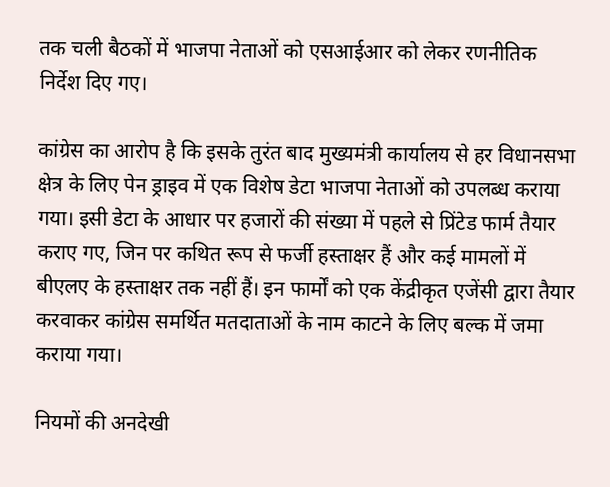तक चली बैठकों में भाजपा नेताओं को एसआईआर को लेकर रणनीतिक निर्देश दिए गए।

कांग्रेस का आरोप है कि इसके तुरंत बाद मुख्यमंत्री कार्यालय से हर विधानसभा क्षेत्र के लिए पेन ड्राइव में एक विशेष डेटा भाजपा नेताओं को उपलब्ध कराया गया। इसी डेटा के आधार पर हजारों की संख्या में पहले से प्रिंटेड फार्म तैयार कराए गए, जिन पर कथित रूप से फर्जी हस्ताक्षर हैं और कई मामलों में बीएलए के हस्ताक्षर तक नहीं हैं। इन फार्मों को एक केंद्रीकृत एजेंसी द्वारा तैयार करवाकर कांग्रेस समर्थित मतदाताओं के नाम काटने के लिए बल्क में जमा कराया गया।

नियमों की अनदेखी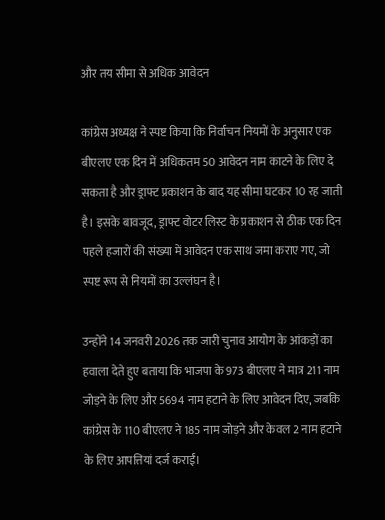और तय सीमा से अधिक आवेदन

कांग्रेस अध्यक्ष ने स्पष्ट किया कि निर्वाचन नियमों के अनुसार एक बीएलए एक दिन में अधिकतम 50 आवेदन नाम काटने के लिए दे सकता है और ड्राफ्ट प्रकाशन के बाद यह सीमा घटकर 10 रह जाती है। इसके बावजूद, ड्राफ्ट वोटर लिस्ट के प्रकाशन से ठीक एक दिन पहले हजारों की संख्या में आवेदन एक साथ जमा कराए गए, जो स्पष्ट रूप से नियमों का उल्लंघन है।

उन्होंने 14 जनवरी 2026 तक जारी चुनाव आयोग के आंकड़ों का हवाला देते हुए बताया कि भाजपा के 973 बीएलए ने मात्र 211 नाम जोड़ने के लिए और 5694 नाम हटाने के लिए आवेदन दिए, जबकि कांग्रेस के 110 बीएलए ने 185 नाम जोड़ने और केवल 2 नाम हटाने के लिए आपत्तियां दर्ज कराईं।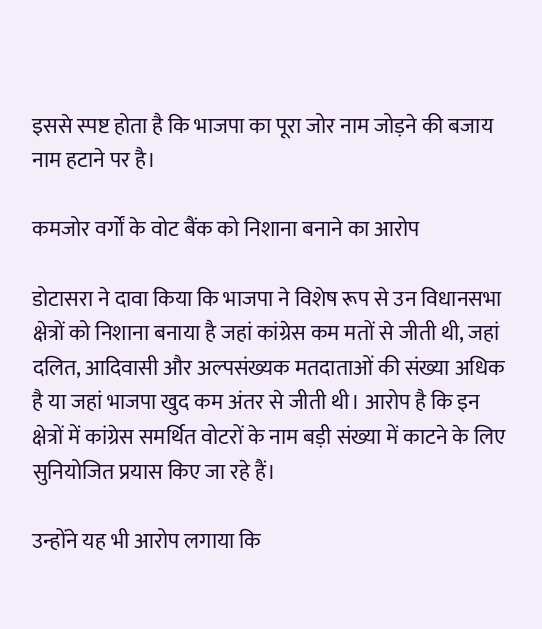इससे स्पष्ट होता है कि भाजपा का पूरा जोर नाम जोड़ने की बजाय नाम हटाने पर है।

कमजोर वर्गों के वोट बैंक को निशाना बनाने का आरोप

डोटासरा ने दावा किया कि भाजपा ने विशेष रूप से उन विधानसभा क्षेत्रों को निशाना बनाया है जहां कांग्रेस कम मतों से जीती थी, जहां दलित, आदिवासी और अल्पसंख्यक मतदाताओं की संख्या अधिक है या जहां भाजपा खुद कम अंतर से जीती थी। आरोप है कि इन क्षेत्रों में कांग्रेस समर्थित वोटरों के नाम बड़ी संख्या में काटने के लिए सुनियोजित प्रयास किए जा रहे हैं।

उन्होंने यह भी आरोप लगाया कि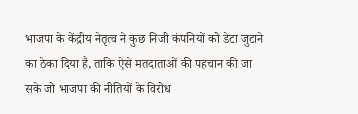भाजपा के केंद्रीय नेतृत्व ने कुछ निजी कंपनियों को डेटा जुटाने का ठेका दिया है, ताकि ऐसे मतदाताओं की पहचान की जा सके जो भाजपा की नीतियों के विरोध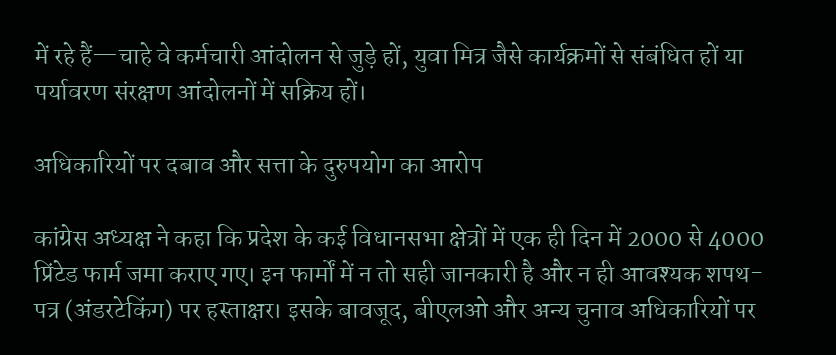में रहे हैं—चाहे वे कर्मचारी आंदोलन से जुड़े हों, युवा मित्र जैसे कार्यक्रमों से संबंधित हों या पर्यावरण संरक्षण आंदोलनों में सक्रिय हों।

अधिकारियों पर दबाव और सत्ता के दुरुपयोग का आरोप

कांग्रेस अध्यक्ष ने कहा कि प्रदेश के कई विधानसभा क्षेत्रों में एक ही दिन में 2000 से 4000 प्रिंटेड फार्म जमा कराए गए। इन फार्मों में न तो सही जानकारी है और न ही आवश्यक शपथ-पत्र (अंडरटेकिंग) पर हस्ताक्षर। इसके बावजूद, बीएलओ और अन्य चुनाव अधिकारियों पर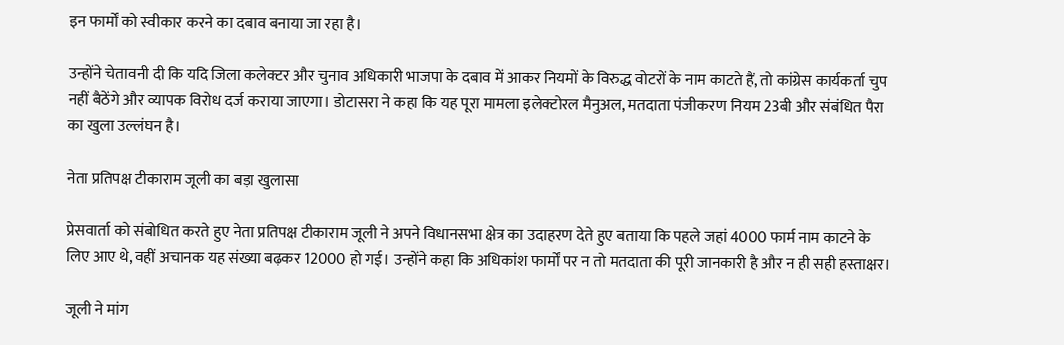इन फार्मों को स्वीकार करने का दबाव बनाया जा रहा है।

उन्होंने चेतावनी दी कि यदि जिला कलेक्टर और चुनाव अधिकारी भाजपा के दबाव में आकर नियमों के विरुद्ध वोटरों के नाम काटते हैं, तो कांग्रेस कार्यकर्ता चुप नहीं बैठेंगे और व्यापक विरोध दर्ज कराया जाएगा। डोटासरा ने कहा कि यह पूरा मामला इलेक्टोरल मैनुअल, मतदाता पंजीकरण नियम 23बी और संबंधित पैरा का खुला उल्लंघन है।

नेता प्रतिपक्ष टीकाराम जूली का बड़ा खुलासा

प्रेसवार्ता को संबोधित करते हुए नेता प्रतिपक्ष टीकाराम जूली ने अपने विधानसभा क्षेत्र का उदाहरण देते हुए बताया कि पहले जहां 4000 फार्म नाम काटने के लिए आए थे, वहीं अचानक यह संख्या बढ़कर 12000 हो गई। उन्होंने कहा कि अधिकांश फार्मों पर न तो मतदाता की पूरी जानकारी है और न ही सही हस्ताक्षर।

जूली ने मांग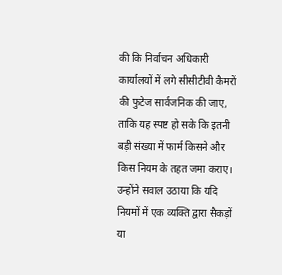की कि निर्वाचन अधिकारी कार्यालयों में लगे सीसीटीवी कैमरों की फुटेज सार्वजनिक की जाए, ताकि यह स्पष्ट हो सके कि इतनी बड़ी संख्या में फार्म किसने और किस नियम के तहत जमा कराए। उन्होंने सवाल उठाया कि यदि नियमों में एक व्यक्ति द्वारा सैकड़ों या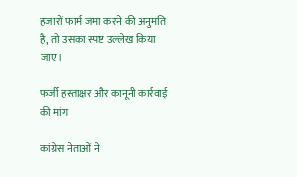हजारों फार्म जमा करने की अनुमति है, तो उसका स्पष्ट उल्लेख किया जाए।

फर्जी हस्ताक्षर और कानूनी कार्रवाई की मांग

कांग्रेस नेताओं ने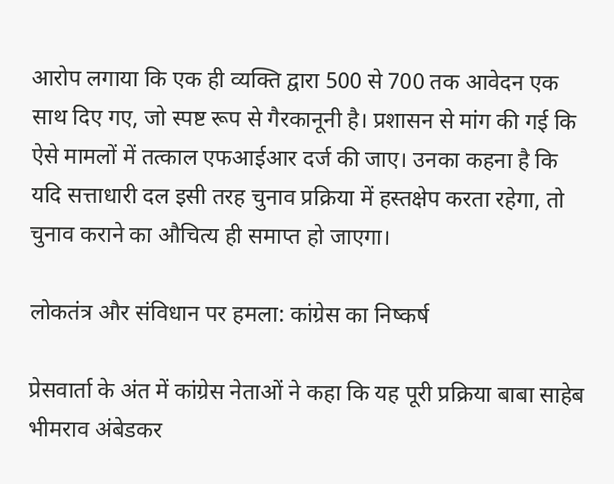आरोप लगाया कि एक ही व्यक्ति द्वारा 500 से 700 तक आवेदन एक साथ दिए गए, जो स्पष्ट रूप से गैरकानूनी है। प्रशासन से मांग की गई कि ऐसे मामलों में तत्काल एफआईआर दर्ज की जाए। उनका कहना है कि यदि सत्ताधारी दल इसी तरह चुनाव प्रक्रिया में हस्तक्षेप करता रहेगा, तो चुनाव कराने का औचित्य ही समाप्त हो जाएगा।

लोकतंत्र और संविधान पर हमला: कांग्रेस का निष्कर्ष

प्रेसवार्ता के अंत में कांग्रेस नेताओं ने कहा कि यह पूरी प्रक्रिया बाबा साहेब भीमराव अंबेडकर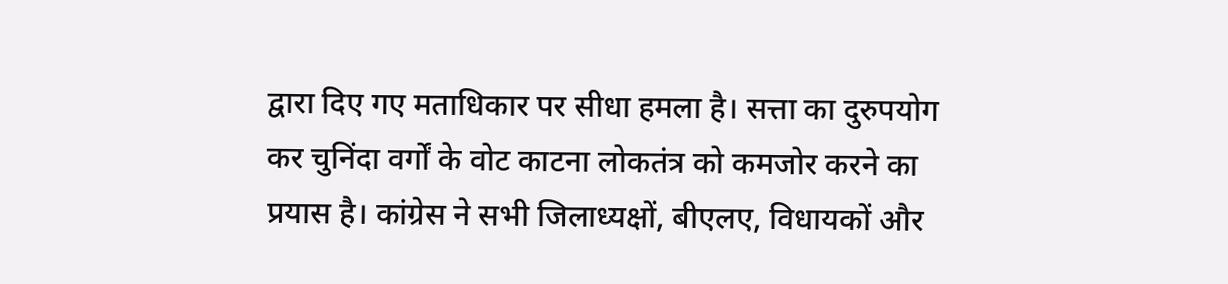द्वारा दिए गए मताधिकार पर सीधा हमला है। सत्ता का दुरुपयोग कर चुनिंदा वर्गों के वोट काटना लोकतंत्र को कमजोर करने का प्रयास है। कांग्रेस ने सभी जिलाध्यक्षों, बीएलए, विधायकों और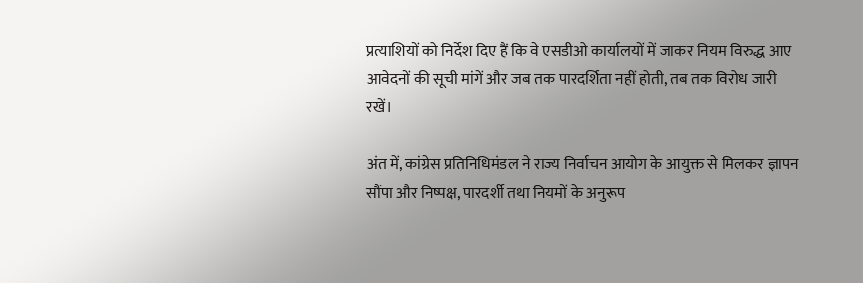प्रत्याशियों को निर्देश दिए हैं कि वे एसडीओ कार्यालयों में जाकर नियम विरुद्ध आए आवेदनों की सूची मांगें और जब तक पारदर्शिता नहीं होती, तब तक विरोध जारी रखें।

अंत में, कांग्रेस प्रतिनिधिमंडल ने राज्य निर्वाचन आयोग के आयुक्त से मिलकर ज्ञापन सौंपा और निष्पक्ष, पारदर्शी तथा नियमों के अनुरूप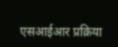एसआईआर प्रक्रिया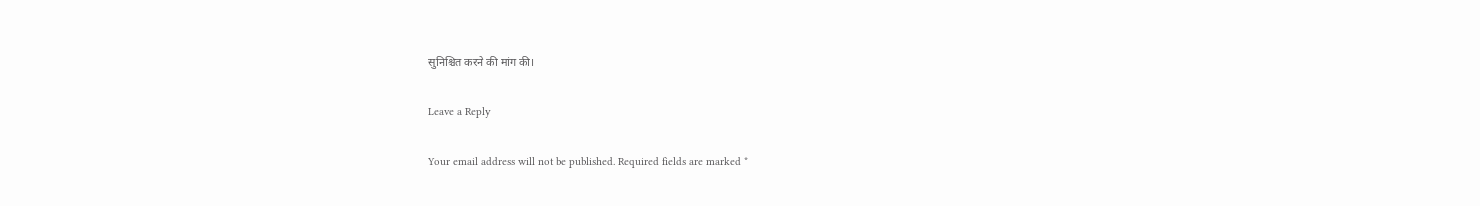सुनिश्चित करने की मांग की।

Leave a Reply

Your email address will not be published. Required fields are marked *